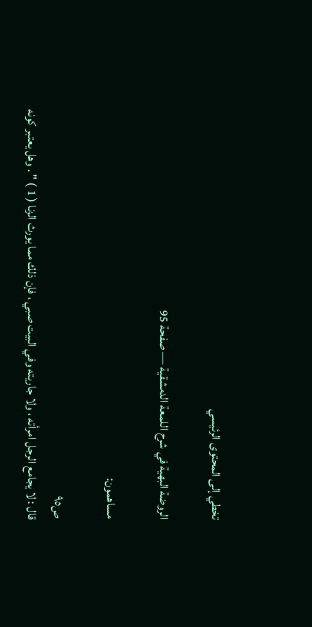تخطي إلى المحتوى الرئيسي

الروضة البهية في شرح اللمعة الدمشقية — صفحة 95

مساهمون:

ص٩٥
قال : لا يجامع الرجل امرأته ، ولا جاريته وفي البيت صبي ، فإن ذلك مما يورث الزنا ( 1 ) " . وهل يعتبر كونه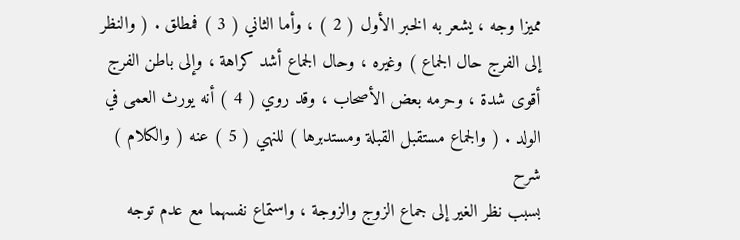مميزا وجه ، يشعر به الخبر الأول ( 2 ) ، وأما الثاني ( 3 ) فمطلق . ( والنظر إلى الفرج حال الجماع ) وغيره ، وحال الجماع أشد كراهة ، وإلى باطن الفرج أقوى شدة ، وحرمه بعض الأصحاب ، وقد روي ( 4 ) أنه يورث العمى في الولد . ( والجماع مستقبل القبلة ومستدبرها ) للنهي ( 5 ) عنه ( والكلام )
شرح
بسبب نظر الغير إلى جماع الزوج والزوجة ، واستماع نفسهما مع عدم توجه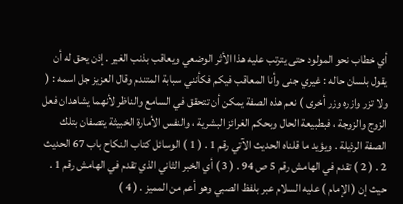أي خطاب نحو المولود حتى يترتب عليه هذا الأثر الوضعي ويعاقب بذنب الغير . إذن يحق له أن يقول بلسان حاله : غيري جنى وأنا المعاقب فيكم فكأنني سبابة المتندم وقال العزيز جل اسمه : ( ولا تزر وازره وزر أخرى ) نعم هذه الصفة يمكن أن تتحقق في السامع والناظر لأنهما يشاهدان فعل الزوج والزوجة ، فبطبيعة الحال وبحكم الغرائز البشرية ، والنفس الأمارة الخبيثة يتصفان بتلك الصفة الرذيلة . ويؤيد ما قلناه الحديث الآتي رقم 1 . ( 1 ) الوسائل كتاب النكاح باب 67 الحديث 2 . ( 2 ) تقدم في الهامش رقم 5 ص 94 . ( 3 ) أي الخبر الثاني الذي تقدم في الهامش رقم 1 . حيث إن ( الإمام ) عليه السلام عبر بلفظ الصبي وهو أعم من المميز . ( 4 )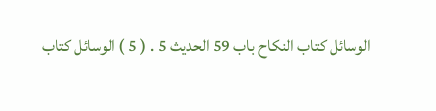الوسائل كتاب النكاح باب 59 الحديث 5 . ( 5 ) الوسائل كتاب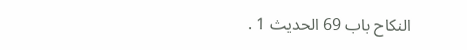النكاح باب 69 الحديث 1 .